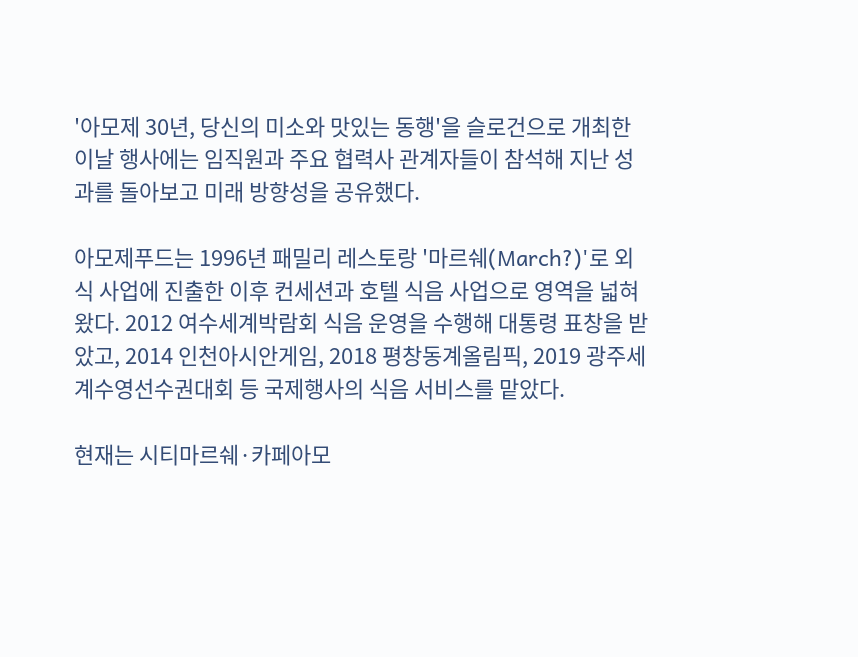'아모제 30년, 당신의 미소와 맛있는 동행'을 슬로건으로 개최한 이날 행사에는 임직원과 주요 협력사 관계자들이 참석해 지난 성과를 돌아보고 미래 방향성을 공유했다.

아모제푸드는 1996년 패밀리 레스토랑 '마르쉐(March?)'로 외식 사업에 진출한 이후 컨세션과 호텔 식음 사업으로 영역을 넓혀왔다. 2012 여수세계박람회 식음 운영을 수행해 대통령 표창을 받았고, 2014 인천아시안게임, 2018 평창동계올림픽, 2019 광주세계수영선수권대회 등 국제행사의 식음 서비스를 맡았다.

현재는 시티마르쉐·카페아모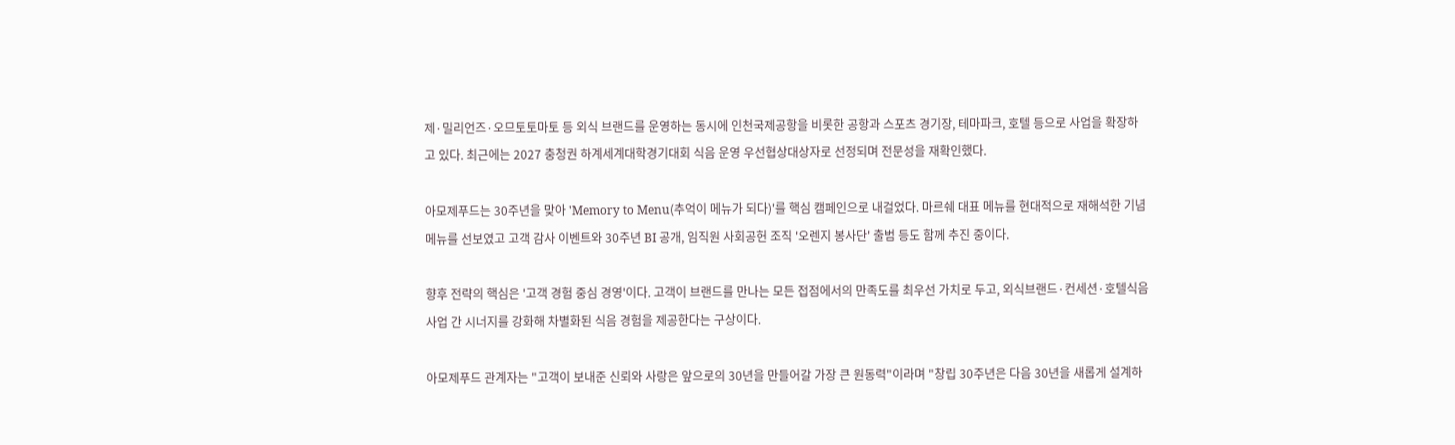제·밀리언즈·오므토토마토 등 외식 브랜드를 운영하는 동시에 인천국제공항을 비롯한 공항과 스포츠 경기장, 테마파크, 호텔 등으로 사업을 확장하고 있다. 최근에는 2027 충청권 하계세계대학경기대회 식음 운영 우선협상대상자로 선정되며 전문성을 재확인했다.

아모제푸드는 30주년을 맞아 'Memory to Menu(추억이 메뉴가 되다)'를 핵심 캠페인으로 내걸었다. 마르쉐 대표 메뉴를 현대적으로 재해석한 기념 메뉴를 선보였고 고객 감사 이벤트와 30주년 BI 공개, 임직원 사회공헌 조직 '오렌지 봉사단' 출범 등도 함께 추진 중이다.

향후 전략의 핵심은 '고객 경험 중심 경영'이다. 고객이 브랜드를 만나는 모든 접점에서의 만족도를 최우선 가치로 두고, 외식브랜드·컨세션·호텔식음 사업 간 시너지를 강화해 차별화된 식음 경험을 제공한다는 구상이다.

아모제푸드 관계자는 "고객이 보내준 신뢰와 사랑은 앞으로의 30년을 만들어갈 가장 큰 원동력"이라며 "창립 30주년은 다음 30년을 새롭게 설계하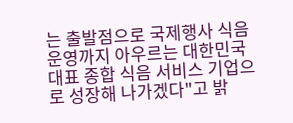는 출발점으로 국제행사 식음 운영까지 아우르는 대한민국 대표 종합 식음 서비스 기업으로 성장해 나가겠다"고 밝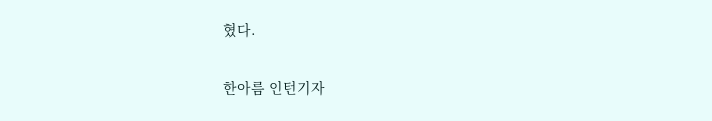혔다.

한아름 인턴기자